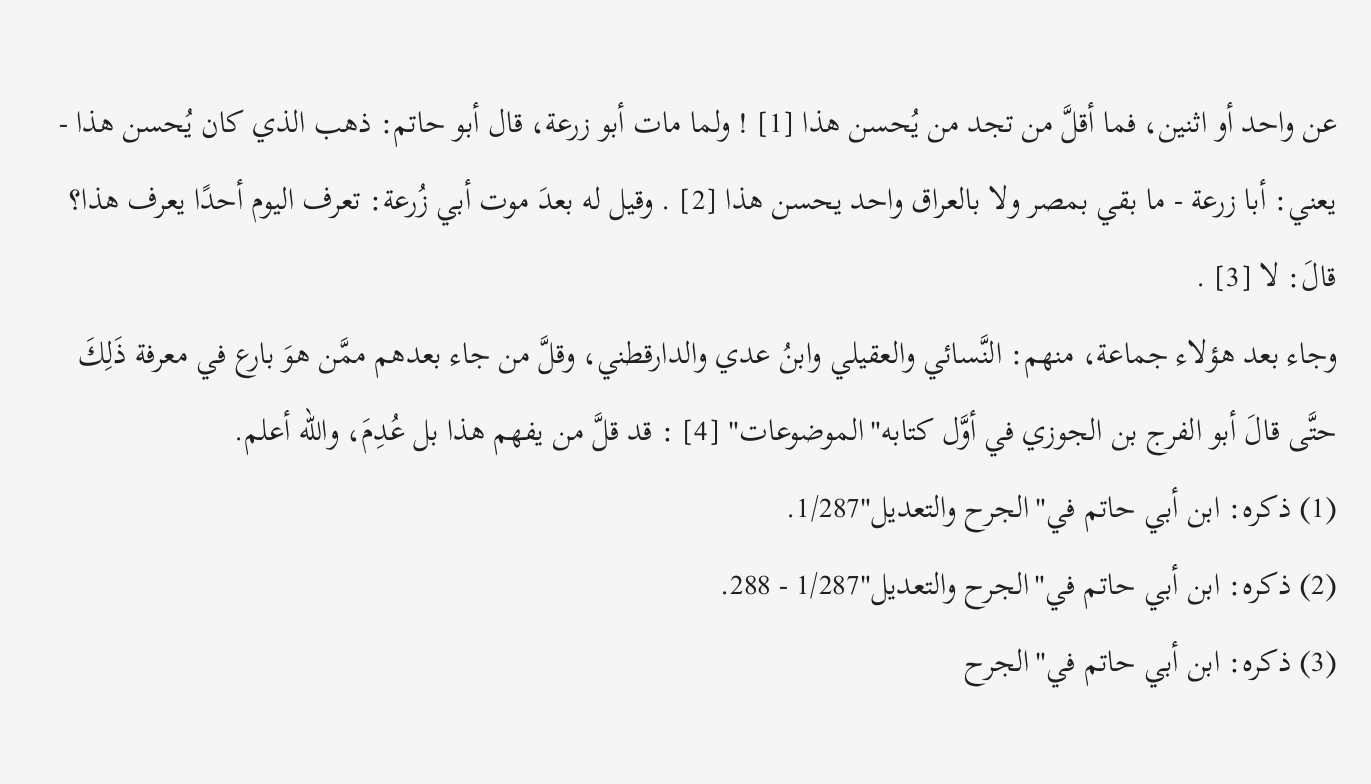عن واحد أو اثنين، فما أقلَّ من تجد من يُحسن هذا [1] ! ولما مات أبو زرعة، قال أبو حاتم: ذهب الذي كان يُحسن هذا - يعني: أبا زرعة - ما بقي بمصر ولا بالعراق واحد يحسن هذا [2] . وقيل له بعدَ موت أبي زُرعة: تعرف اليوم أحدًا يعرف هذا؟ قالَ: لا [3] .
وجاء بعد هؤلاء جماعة، منهم: النَّسائي والعقيلي وابنُ عدي والدارقطني، وقلَّ من جاء بعدهم ممَّن هوَ بارع في معرفة ذَلِكَ حتَّى قالَ أبو الفرج بن الجوزي في أوَّل كتابه"الموضوعات" [4] : قد قلَّ من يفهم هذا بل عُدِمَ، والله أعلم.
(1) ذكره: ابن أبي حاتم في"الجرح والتعديل"1/287.
(2) ذكره: ابن أبي حاتم في"الجرح والتعديل"1/287 - 288.
(3) ذكره: ابن أبي حاتم في"الجرح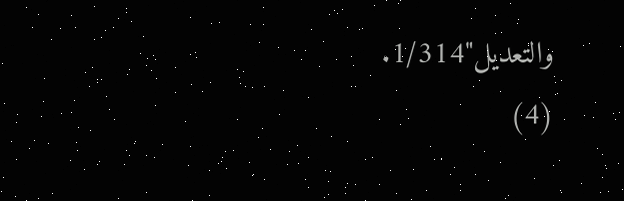والتعديل"1/314.
(4)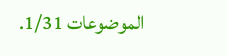الموضوعات 1/31.